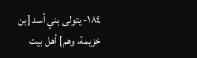١٨٤- يتولى بني أسد [بن خزيمة، وهم] أهل بيت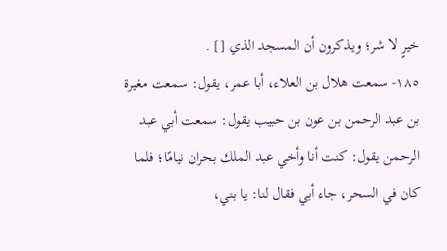خيرٍ لا شر؛ ويذكرون أن المسجد الذي [] .
١٨٥- سمعت هلال بن العلاء، أبا عمر، يقول: سمعت مغيرة بن عبد الرحمن بن عون بن حبيب يقول: سمعت أبي عبد الرحمن يقول: كنت أنا وأخي عبد الملك بحران نيامًا؛ فلما كان في السحر، جاء أبي فقال لنا: يا بني،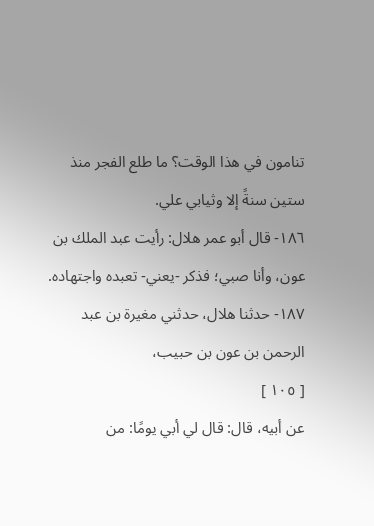تنامون في هذا الوقت؟ ما طلع الفجر منذ ستين سنةً إلا وثيابي علي.
١٨٦- قال أبو عمر هلال: رأيت عبد الملك بن عون، وأنا صبي؛ فذكر -يعني- تعبده واجتهاده.
١٨٧- حدثنا هلال، حدثني مغيرة بن عبد الرحمن بن عون بن حبيب،
[ ١٠٥ ]
عن أبيه، قال: قال لي أبي يومًا: من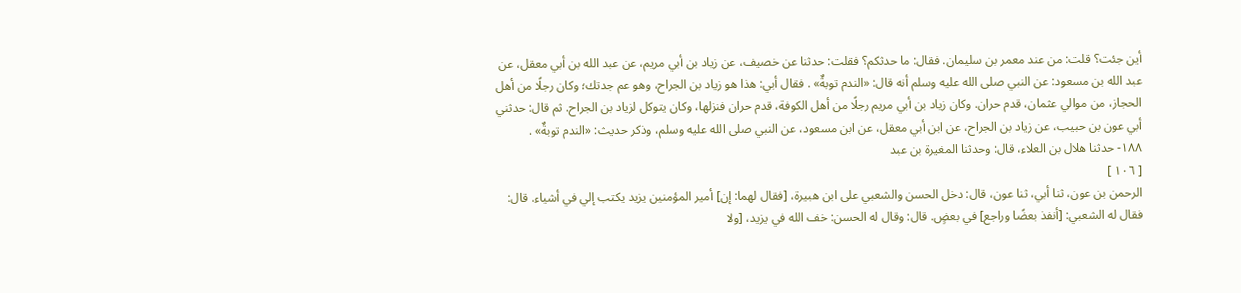أين جئت؟ قلت: من عند معمر بن سليمان. فقال: ما حدثكم؟ فقلت: حدثنا عن خصيف، عن زياد بن أبي مريم، عن عبد الله بن أبي معقل، عن عبد الله بن مسعود: عن النبي صلى الله عليه وسلم أنه قال: «الندم توبةٌ» . فقال أبي: هذا هو زياد بن الجراح، وهو عم جدتك؛ وكان رجلًا من أهل الحجاز، من موالي عثمان، قدم حران. وكان زياد بن أبي مريم رجلًا من أهل الكوفة، قدم حران فنزلها، وكان يتوكل لزياد بن الجراح. ثم قال: حدثني أبي عون بن حبيب، عن زياد بن الجراح، عن ابن أبي معقل، عن ابن مسعود، عن النبي صلى الله عليه وسلم، وذكر حديث: «الندم توبةٌ» .
١٨٨- حدثنا هلال بن العلاء، قال: وحدثنا المغيرة بن عبد
[ ١٠٦ ]
الرحمن بن عون، ثنا أبي، ثنا عون، قال: دخل الحسن والشعبي على ابن هبيرة، [فقال لهما: إن] أمير المؤمنين يزيد يكتب إلي في أشياء. قال: فقال له الشعبي: [أنفذ بعضًا وراجع] في بعضٍ. قال: وقال له الحسن: خف الله في يزيد، [ولا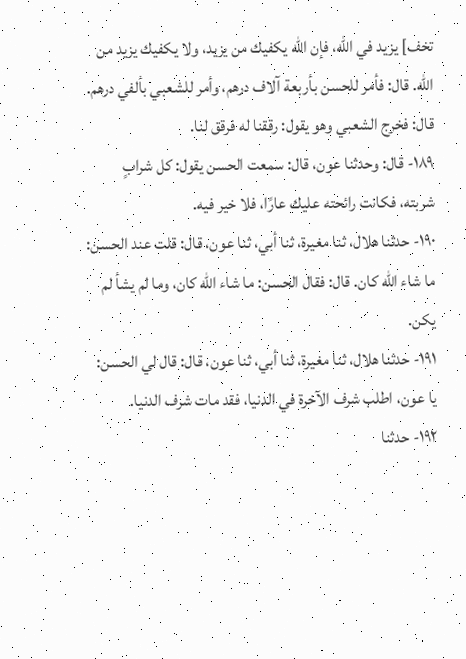تخف] يزيد في الله، فإن الله يكفيك من يزيد، ولا يكفيك يزيد من الله. قال: فأمر للحسن بأربعة آلاف درهم، وأمر للشعبي بألفي درهم. قال: فخرج الشعبي وهو يقول: رققنا له فرقق لنا.
١٨٩- قال: وحدثنا عون، قال: سمعت الحسن يقول: كل شرابٍ شربته، فكانت رائحته عليك عارًا، فلا خير فيه.
١٩٠- حدثنا هلال، ثنا مغيرة، ثنا أبي، ثنا عون، قال: قلت عند الحسن: ما شاء الله كان. قال: فقال الحسن: ما شاء الله كان، وما لم يشأ لم يكن.
١٩١- حدثنا هلال، ثنا مغيرة، ثنا أبي، ثنا عون، قال: قال لي الحسن: يا عون، اطلب شرف الآخرة في الدنيا، فقد مات شرف الدنيا.
١٩٢- حدثنا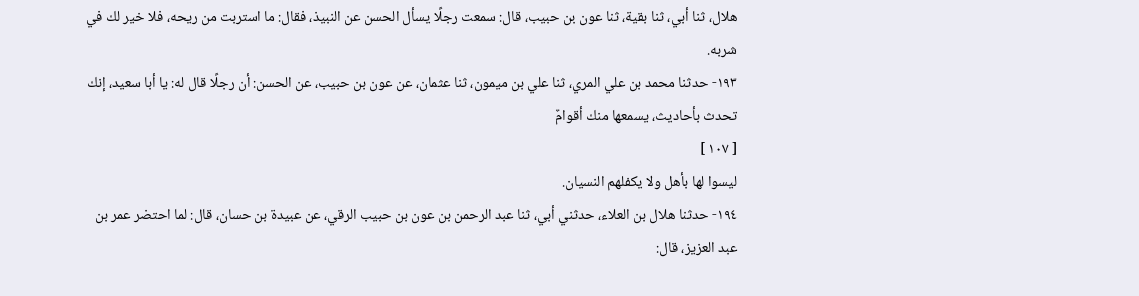هلال، ثنا أبي، ثنا بقية، ثنا عون بن حبيب، قال: سمعت رجلًا يسأل الحسن عن النبيذ، فقال: ما استربت من ريحه، فلا خير لك في شربه.
١٩٣- حدثنا محمد بن علي المري، ثنا علي بن ميمون، ثنا عثمان، عن عون بن حبيب، عن الحسن: أن رجلًا قال له: يا أبا سعيد، إنك تحدث بأحاديث، يسمعها منك أقوامٌ
[ ١٠٧ ]
ليسوا لها بأهل ولا يكفلهم النسيان.
١٩٤- حدثنا هلال بن العلاء، حدثني أبي، ثنا عبد الرحمن بن عون بن حبيب الرقي، عن عبيدة بن حسان، قال: لما احتضر عمر بن عبد العزيز، قال: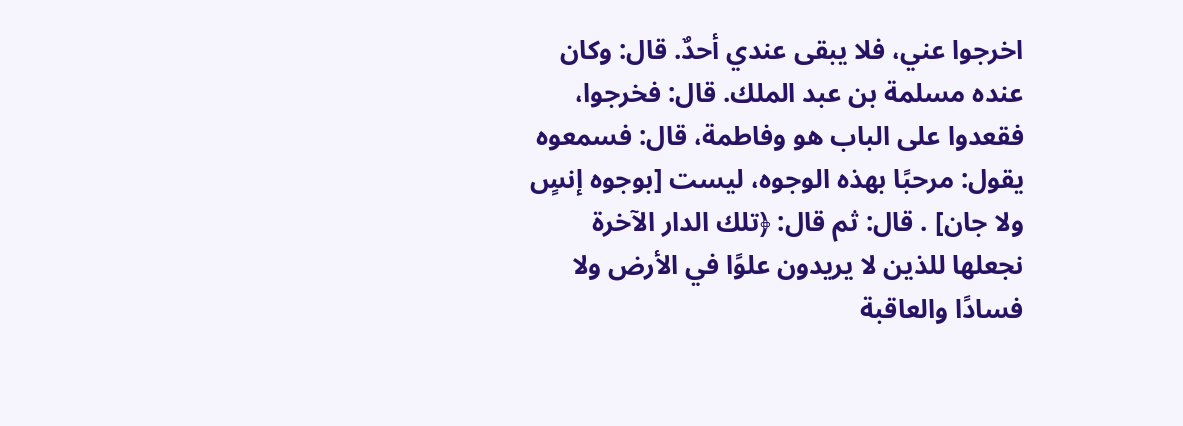اخرجوا عني، فلا يبقى عندي أحدٌ. قال: وكان عنده مسلمة بن عبد الملك. قال: فخرجوا، فقعدوا على الباب هو وفاطمة، قال: فسمعوه يقول: مرحبًا بهذه الوجوه، ليست [بوجوه إنسٍ ولا جان] . قال: ثم قال: ﴿تلك الدار الآخرة نجعلها للذين لا يريدون علوًا في الأرض ولا فسادًا والعاقبة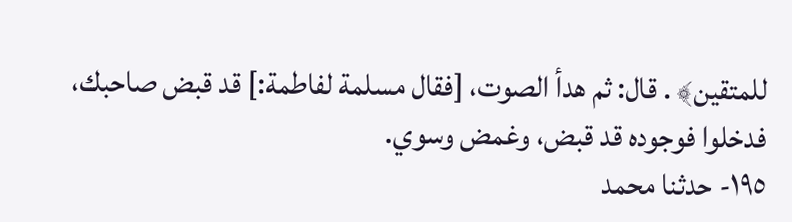للمتقين﴾ . قال: ثم هدأ الصوت، [فقال مسلمة لفاطمة:] قد قبض صاحبك، فدخلوا فوجوده قد قبض، وغمض وسوي.
١٩٥- حدثنا محمد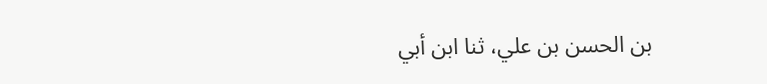بن الحسن بن علي، ثنا ابن أبي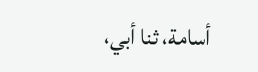أسامة، ثنا أبي،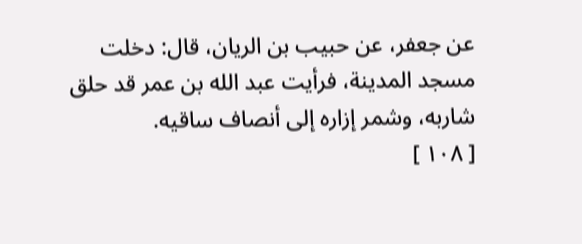عن جعفر، عن حبيب بن الريان، قال: دخلت مسجد المدينة، فرأيت عبد الله بن عمر قد حلق شاربه، وشمر إزاره إلى أنصاف ساقيه.
[ ١٠٨ ]